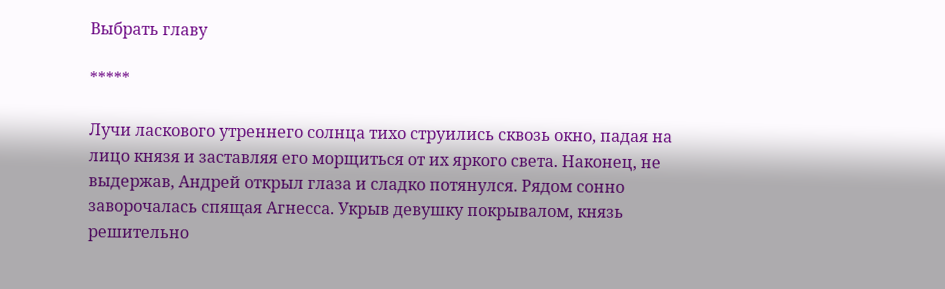Выбрать главу

*****

Лучи ласкового утреннего солнца тихо струились сквозь окно, падая на лицо князя и заставляя его морщиться от их яркого света. Наконец, не выдержав, Андрей открыл глаза и сладко потянулся. Рядом сонно заворочалась спящая Агнесса. Укрыв девушку покрывалом, князь решительно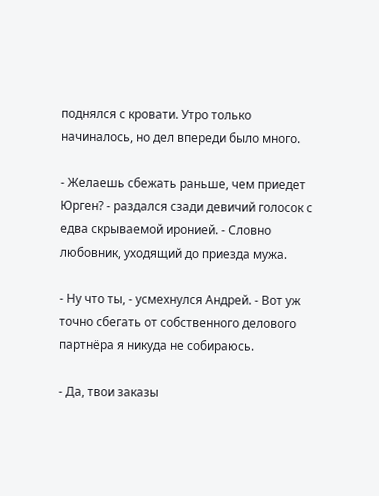поднялся с кровати. Утро только начиналось, но дел впереди было много.

- Желаешь сбежать раньше, чем приедет Юрген? - раздался сзади девичий голосок с едва скрываемой иронией. - Словно любовник, уходящий до приезда мужа.

- Ну что ты, - усмехнулся Андрей. - Вот уж точно сбегать от собственного делового партнёра я никуда не собираюсь.

- Да, твои заказы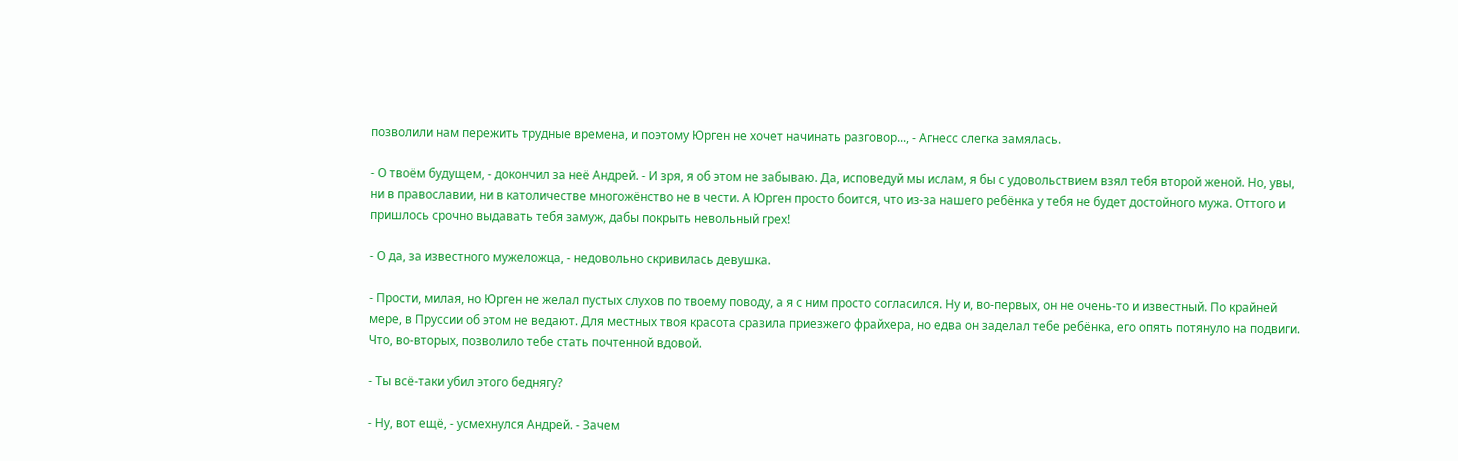позволили нам пережить трудные времена, и поэтому Юрген не хочет начинать разговор..., - Агнесс слегка замялась.

- О твоём будущем, - докончил за неё Андрей. - И зря, я об этом не забываю. Да, исповедуй мы ислам, я бы с удовольствием взял тебя второй женой. Но, увы, ни в православии, ни в католичестве многожёнство не в чести. А Юрген просто боится, что из-за нашего ребёнка у тебя не будет достойного мужа. Оттого и пришлось срочно выдавать тебя замуж, дабы покрыть невольный грех!

- О да, за известного мужеложца, - недовольно скривилась девушка.

- Прости, милая, но Юрген не желал пустых слухов по твоему поводу, а я с ним просто согласился. Ну и, во-первых, он не очень-то и известный. По крайней мере, в Пруссии об этом не ведают. Для местных твоя красота сразила приезжего фрайхера, но едва он заделал тебе ребёнка, его опять потянуло на подвиги. Что, во-вторых, позволило тебе стать почтенной вдовой.

- Ты всё-таки убил этого беднягу?

- Ну, вот ещё, - усмехнулся Андрей. - Зачем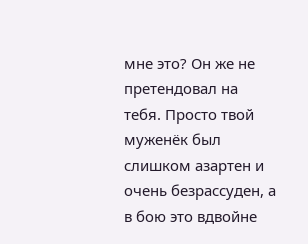мне это? Он же не претендовал на тебя. Просто твой муженёк был слишком азартен и очень безрассуден, а в бою это вдвойне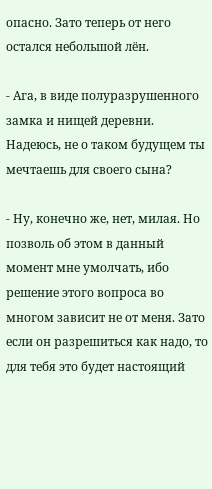опасно. Зато теперь от него остался небольшой лён.

- Ага, в виде полуразрушенного замка и нищей деревни. Надеюсь, не о таком будущем ты мечтаешь для своего сына?

- Ну, конечно же, нет, милая. Но позволь об этом в данный момент мне умолчать, ибо решение этого вопроса во многом зависит не от меня. Зато если он разрешиться как надо, то для тебя это будет настоящий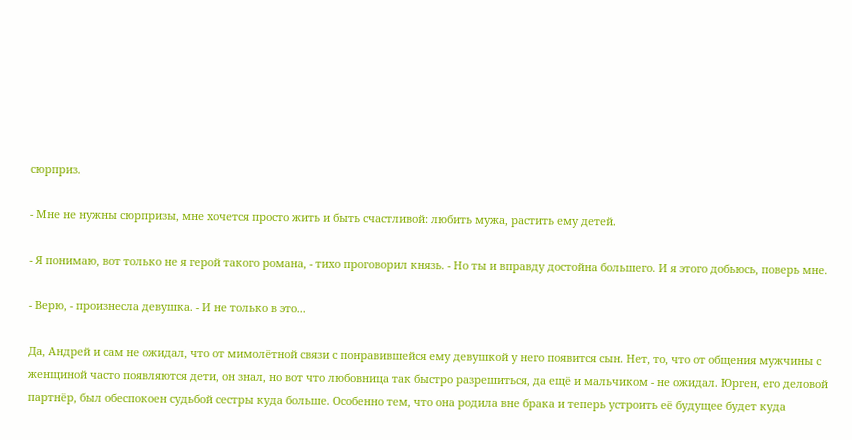сюрприз.

- Мне не нужны сюрпризы, мне хочется просто жить и быть счастливой: любить мужа, растить ему детей.

- Я понимаю, вот только не я герой такого романа, - тихо проговорил князь. - Но ты и вправду достойна большего. И я этого добьюсь, поверь мне.

- Верю, - произнесла девушка. - И не только в это...

Да, Андрей и сам не ожидал, что от мимолётной связи с понравившейся ему девушкой у него появится сын. Нет, то, что от общения мужчины с женщиной часто появляются дети, он знал, но вот что любовница так быстро разрешиться, да ещё и мальчиком - не ожидал. Юрген, его деловой партнёр, был обеспокоен судьбой сестры куда больше. Особенно тем, что она родила вне брака и теперь устроить её будущее будет куда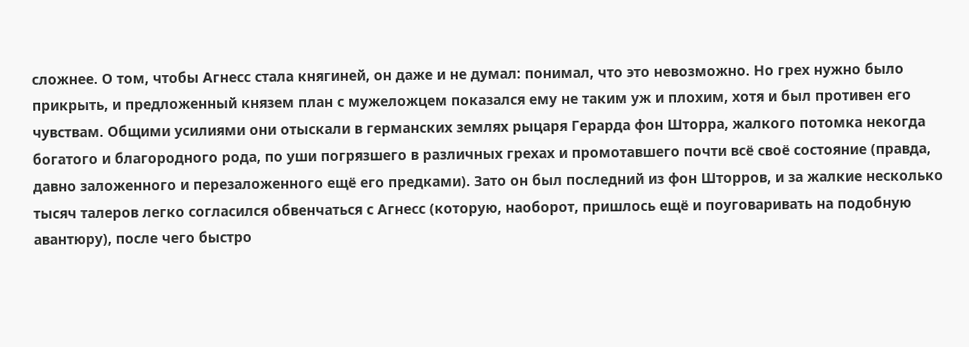сложнее. О том, чтобы Агнесс стала княгиней, он даже и не думал: понимал, что это невозможно. Но грех нужно было прикрыть, и предложенный князем план с мужеложцем показался ему не таким уж и плохим, хотя и был противен его чувствам. Общими усилиями они отыскали в германских землях рыцаря Герарда фон Шторра, жалкого потомка некогда богатого и благородного рода, по уши погрязшего в различных грехах и промотавшего почти всё своё состояние (правда, давно заложенного и перезаложенного ещё его предками). Зато он был последний из фон Шторров, и за жалкие несколько тысяч талеров легко согласился обвенчаться с Агнесс (которую, наоборот, пришлось ещё и поуговаривать на подобную авантюру), после чего быстро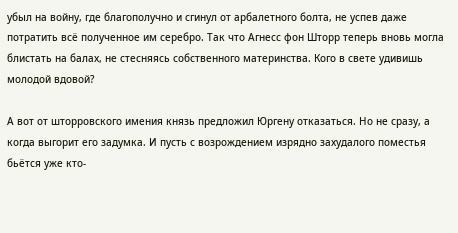убыл на войну, где благополучно и сгинул от арбалетного болта, не успев даже потратить всё полученное им серебро. Так что Агнесс фон Шторр теперь вновь могла блистать на балах, не стесняясь собственного материнства. Кого в свете удивишь молодой вдовой?

А вот от шторровского имения князь предложил Юргену отказаться. Но не сразу, а когда выгорит его задумка. И пусть с возрождением изрядно захудалого поместья бьётся уже кто-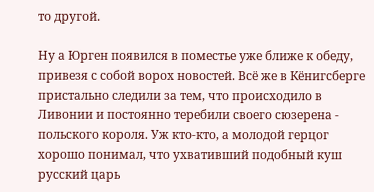то другой.

Ну а Юрген появился в поместье уже ближе к обеду, привезя с собой ворох новостей. Всё же в Кёнигсберге пристально следили за тем, что происходило в Ливонии и постоянно теребили своего сюзерена - польского короля. Уж кто-кто, а молодой герцог хорошо понимал, что ухвативший подобный куш русский царь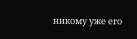никому уже его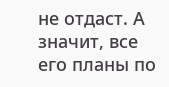не отдаст. А значит, все его планы по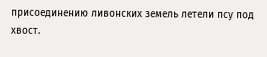присоединению ливонских земель летели псу под хвост.